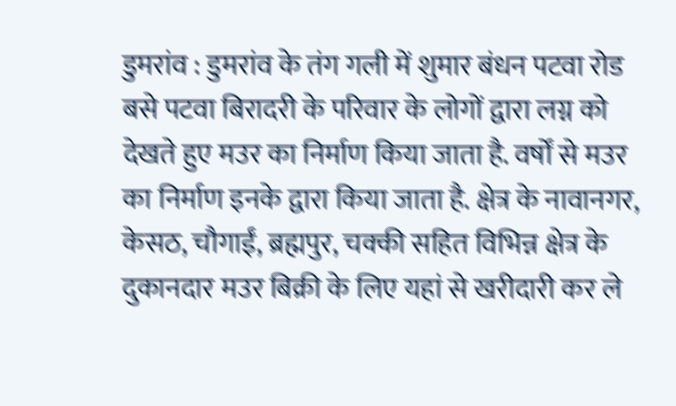डुमरांव : डुमरांव के तंग गली में शुमार बंधन पटवा रोड बसे पटवा बिरादरी के परिवार के लोगों द्वारा लग्न को देखते हुए मउर का निर्माण किया जाता है. वर्षों से मउर का निर्माण इनके द्वारा किया जाता है. क्षेत्र के नावानगर, केसठ, चौगाईं, ब्रह्मपुर, चक्की सहित विभिन्न क्षेत्र के दुकानदार मउर बिक्री के लिए यहां से खरीदारी कर ले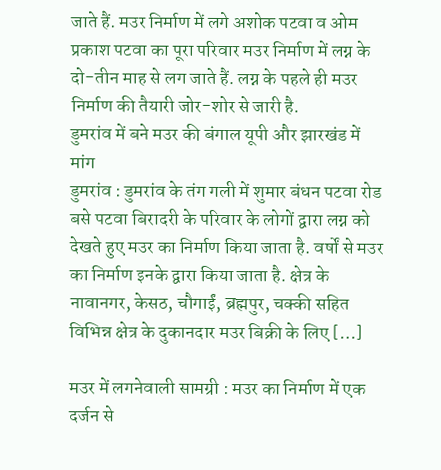जाते हैं. मउर निर्माण में लगे अशोक पटवा व ओम प्रकाश पटवा का पूरा परिवार मउर निर्माण में लग्न के दो-तीन माह से लग जाते हैं. लग्न के पहले ही मउर निर्माण की तैयारी जोर-शोर से जारी है.
डुमरांव में बने मउर की बंगाल यूपी और झारखंड में मांग
डुमरांव : डुमरांव के तंग गली में शुमार बंधन पटवा रोड बसे पटवा बिरादरी के परिवार के लोगों द्वारा लग्न को देखते हुए मउर का निर्माण किया जाता है. वर्षों से मउर का निर्माण इनके द्वारा किया जाता है. क्षेत्र के नावानगर, केसठ, चौगाईं, ब्रह्मपुर, चक्की सहित विभिन्न क्षेत्र के दुकानदार मउर बिक्री के लिए […]

मउर में लगनेवाली सामग्री : मउर का निर्माण में एक दर्जन से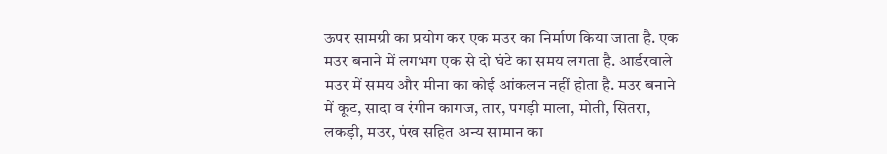ऊपर सामग्री का प्रयोग कर एक मउर का निर्माण किया जाता है. एक मउर बनाने में लगभग एक से दो घंटे का समय लगता है. आर्डरवाले मउर में समय और मीना का कोई आंकलन नहीं होता है. मउर बनाने में कूट, सादा व रंगीन कागज, तार, पगड़ी माला, मोती, सितरा, लकड़ी, मउर, पंख सहित अन्य सामान का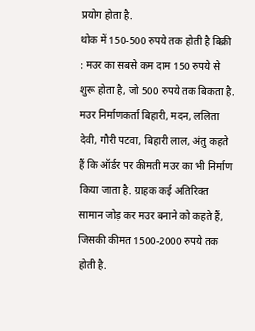प्रयोग होता है.
थोक में 150-500 रुपये तक होती है बिक्री : मउर का सबसे कम दाम 150 रुपये से शुरू होता है, जो 500 रुपये तक बिकता है. मउर निर्माणकर्ता बिहारी, मदन, ललिता देवी, गौरी पटवा, बिहारी लाल, अंतु कहते हैं कि ऑर्डर पर कीमती मउर का भी निर्माण किया जाता है. ग्राहक कई अतिरिक्त सामान जोड़ कर मउर बनाने को कहते हैं, जिसकी कीमत 1500-2000 रुपये तक होती है.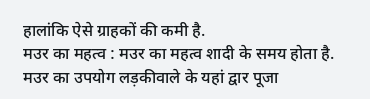हालांकि ऐसे ग्राहकों की कमी है.
मउर का महत्व : मउर का महत्व शादी के समय होता है. मउर का उपयोग लड़कीवाले के यहां द्वार पूजा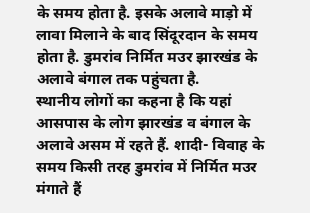के समय होता है. इसके अलावे माड़ो में लावा मिलाने के बाद सिंदूरदान के समय होता है. डुमरांव निर्मित मउर झारखंड के अलावे बंगाल तक पहुंचता है.
स्थानीय लोगों का कहना है कि यहां आसपास के लोग झारखंड व बंगाल के अलावे असम में रहते हैं. शादी- विवाह के समय किसी तरह डुमरांव में निर्मित मउर मंगाते हैं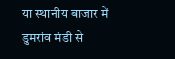या स्थानीय बाजार में डुमरांव मंडी से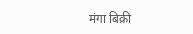मंगा बिक्री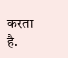करता है.